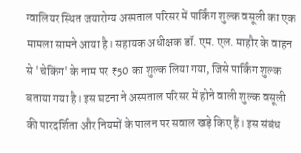ग्वालियर स्थित जयारोग्य अस्पताल परिसर में पार्किंग शुल्क वसूली का एक मामला सामने आया है। सहायक अधीक्षक डॉ. एम. एल. माहौर के वाहन से 'चेकिंग' के नाम पर ₹50 का शुल्क लिया गया, जिसे पार्किंग शुल्क बताया गया है। इस घटना ने अस्पताल परिसर में होने वाली शुल्क वसूली की पारदर्शिता और नियमों के पालन पर सवाल खड़े किए हैं। इस संबंध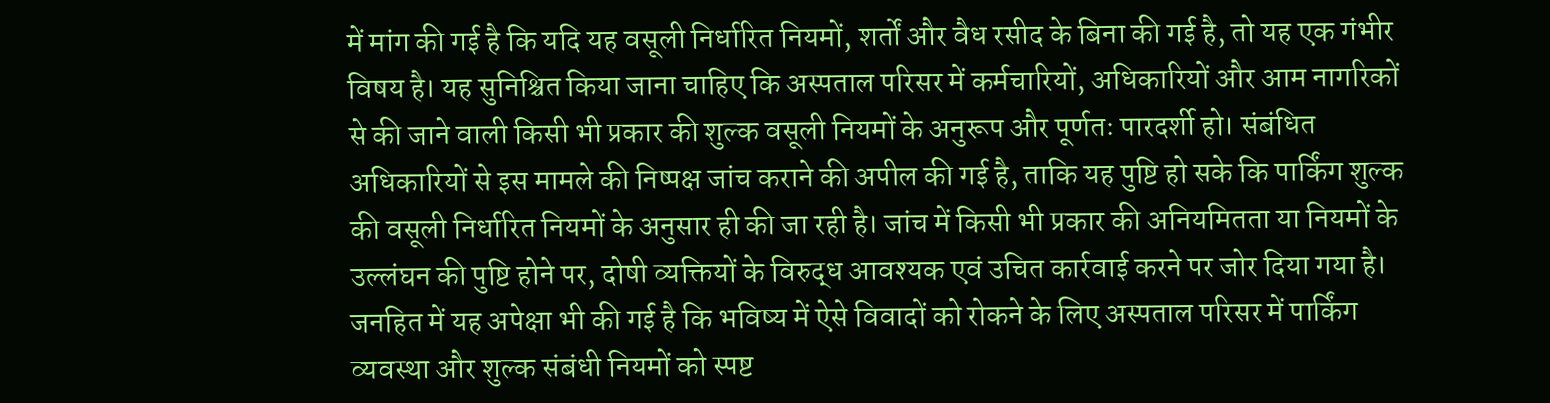में मांग की गई है कि यदि यह वसूली निर्धारित नियमों, शर्तों और वैध रसीद के बिना की गई है, तो यह एक गंभीर विषय है। यह सुनिश्चित किया जाना चाहिए कि अस्पताल परिसर में कर्मचारियों, अधिकारियों और आम नागरिकों से की जाने वाली किसी भी प्रकार की शुल्क वसूली नियमों के अनुरूप और पूर्णतः पारदर्शी हो। संबंधित अधिकारियों से इस मामले की निष्पक्ष जांच कराने की अपील की गई है, ताकि यह पुष्टि हो सके कि पार्किंग शुल्क की वसूली निर्धारित नियमों के अनुसार ही की जा रही है। जांच में किसी भी प्रकार की अनियमितता या नियमों के उल्लंघन की पुष्टि होने पर, दोषी व्यक्तियों के विरुद्ध आवश्यक एवं उचित कार्रवाई करने पर जोर दिया गया है। जनहित में यह अपेक्षा भी की गई है कि भविष्य में ऐसे विवादों को रोकने के लिए अस्पताल परिसर में पार्किंग व्यवस्था और शुल्क संबंधी नियमों को स्पष्ट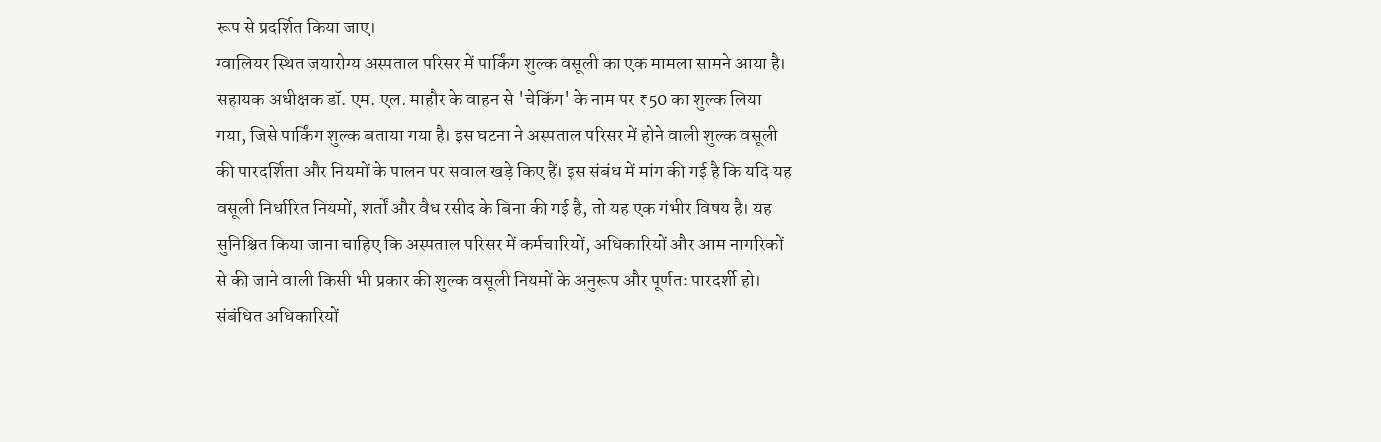रूप से प्रदर्शित किया जाए।
ग्वालियर स्थित जयारोग्य अस्पताल परिसर में पार्किंग शुल्क वसूली का एक मामला सामने आया है। सहायक अधीक्षक डॉ. एम. एल. माहौर के वाहन से 'चेकिंग' के नाम पर ₹50 का शुल्क लिया गया, जिसे पार्किंग शुल्क बताया गया है। इस घटना ने अस्पताल परिसर में होने वाली शुल्क वसूली की पारदर्शिता और नियमों के पालन पर सवाल खड़े किए हैं। इस संबंध में मांग की गई है कि यदि यह वसूली निर्धारित नियमों, शर्तों और वैध रसीद के बिना की गई है, तो यह एक गंभीर विषय है। यह सुनिश्चित किया जाना चाहिए कि अस्पताल परिसर में कर्मचारियों, अधिकारियों और आम नागरिकों से की जाने वाली किसी भी प्रकार की शुल्क वसूली नियमों के अनुरूप और पूर्णतः पारदर्शी हो। संबंधित अधिकारियों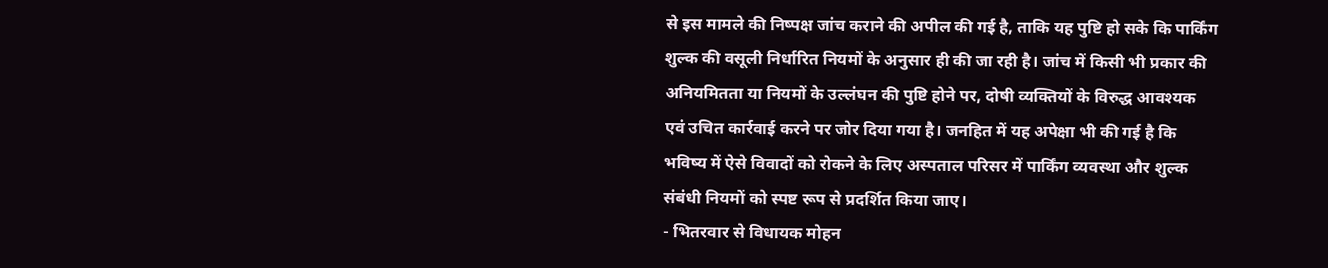से इस मामले की निष्पक्ष जांच कराने की अपील की गई है, ताकि यह पुष्टि हो सके कि पार्किंग शुल्क की वसूली निर्धारित नियमों के अनुसार ही की जा रही है। जांच में किसी भी प्रकार की अनियमितता या नियमों के उल्लंघन की पुष्टि होने पर, दोषी व्यक्तियों के विरुद्ध आवश्यक एवं उचित कार्रवाई करने पर जोर दिया गया है। जनहित में यह अपेक्षा भी की गई है कि भविष्य में ऐसे विवादों को रोकने के लिए अस्पताल परिसर में पार्किंग व्यवस्था और शुल्क संबंधी नियमों को स्पष्ट रूप से प्रदर्शित किया जाए।
- भितरवार से विधायक मोहन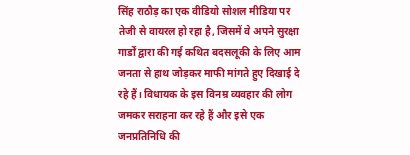सिंह राठौड़ का एक वीडियो सोशल मीडिया पर तेजी से वायरल हो रहा है, जिसमें वे अपने सुरक्षा गार्डों द्वारा की गई कथित बदसलूकी के लिए आम जनता से हाथ जोड़कर माफी मांगते हुए दिखाई दे रहे हैं। विधायक के इस विनम्र व्यवहार की लोग जमकर सराहना कर रहे हैं और इसे एक जनप्रतिनिधि की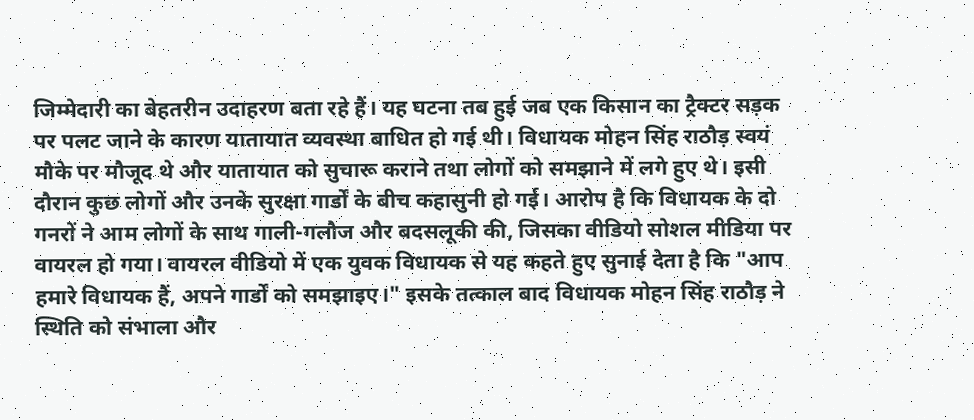जिम्मेदारी का बेहतरीन उदाहरण बता रहे हैं। यह घटना तब हुई जब एक किसान का ट्रैक्टर सड़क पर पलट जाने के कारण यातायात व्यवस्था बाधित हो गई थी। विधायक मोहन सिंह राठौड़ स्वयं मौके पर मौजूद थे और यातायात को सुचारू कराने तथा लोगों को समझाने में लगे हुए थे। इसी दौरान कुछ लोगों और उनके सुरक्षा गार्डों के बीच कहासुनी हो गई। आरोप है कि विधायक के दो गनरों ने आम लोगों के साथ गाली-गलौज और बदसलूकी की, जिसका वीडियो सोशल मीडिया पर वायरल हो गया। वायरल वीडियो में एक युवक विधायक से यह कहते हुए सुनाई देता है कि "आप हमारे विधायक हैं, अपने गार्डों को समझाइए।" इसके तत्काल बाद विधायक मोहन सिंह राठौड़ ने स्थिति को संभाला और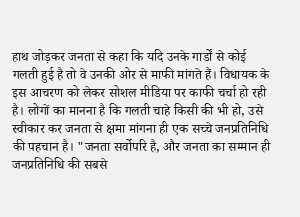हाथ जोड़कर जनता से कहा कि यदि उनके गार्डों से कोई गलती हुई है तो वे उनकी ओर से माफी मांगते हैं। विधायक के इस आचरण को लेकर सोशल मीडिया पर काफी चर्चा हो रही है। लोगों का मानना है कि गलती चाहे किसी की भी हो, उसे स्वीकार कर जनता से क्षमा मांगना ही एक सच्चे जनप्रतिनिधि की पहचान है। "जनता सर्वोपरि है, और जनता का सम्मान ही जनप्रतिनिधि की सबसे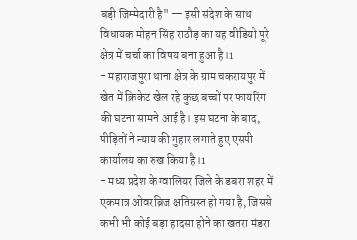बड़ी जिम्मेदारी है" — इसी संदेश के साथ विधायक मोहन सिंह राठौड़ का यह वीडियो पूरे क्षेत्र में चर्चा का विषय बना हुआ है।1
- महाराजपुरा थाना क्षेत्र के ग्राम चकरायपुर में खेत में क्रिकेट खेल रहे कुछ बच्चों पर फायरिंग की घटना सामने आई है। इस घटना के बाद, पीड़ितों ने न्याय की गुहार लगाते हुए एसपी कार्यालय का रुख किया है।1
- मध्य प्रदेश के ग्वालियर जिले के डबरा शहर में एकमात्र ओवरब्रिज क्षतिग्रस्त हो गया है, जिससे कभी भी कोई बड़ा हादसा होने का खतरा मंडरा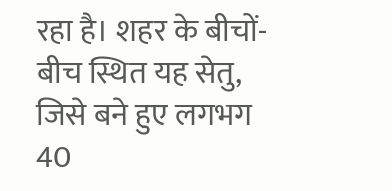रहा है। शहर के बीचों-बीच स्थित यह सेतु, जिसे बने हुए लगभग 40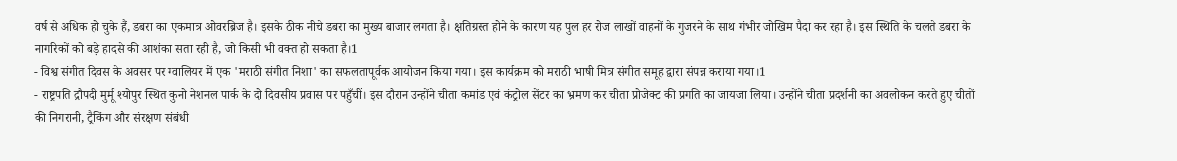वर्ष से अधिक हो चुके हैं, डबरा का एकमात्र ओवरब्रिज है। इसके ठीक नीचे डबरा का मुख्य बाजार लगता है। क्षतिग्रस्त होने के कारण यह पुल हर रोज लाखों वाहनों के गुजरने के साथ गंभीर जोखिम पैदा कर रहा है। इस स्थिति के चलते डबरा के नागरिकों को बड़े हादसे की आशंका सता रही है, जो किसी भी वक्त हो सकता है।1
- विश्व संगीत दिवस के अवसर पर ग्वालियर में एक 'मराठी संगीत निशा' का सफलतापूर्वक आयोजन किया गया। इस कार्यक्रम को मराठी भाषी मित्र संगीत समूह द्वारा संपन्न कराया गया।1
- राष्ट्रपति द्रौपदी मुर्मू श्योपुर स्थित कुनो नेशनल पार्क के दो दिवसीय प्रवास पर पहुँचीं। इस दौरान उन्होंने चीता कमांड एवं कंट्रोल सेंटर का भ्रमण कर चीता प्रोजेक्ट की प्रगति का जायजा लिया। उन्होंने चीता प्रदर्शनी का अवलोकन करते हुए चीतों की निगरानी, ट्रैकिंग और संरक्षण संबंधी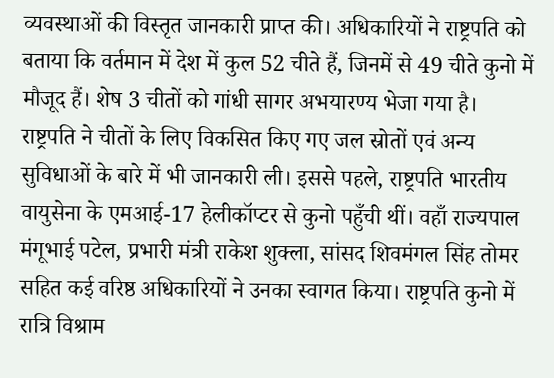व्यवस्थाओं की विस्तृत जानकारी प्राप्त की। अधिकारियों ने राष्ट्रपति को बताया कि वर्तमान में देश में कुल 52 चीते हैं, जिनमें से 49 चीते कुनो में मौजूद हैं। शेष 3 चीतों को गांधी सागर अभयारण्य भेजा गया है। राष्ट्रपति ने चीतों के लिए विकसित किए गए जल स्रोतों एवं अन्य सुविधाओं के बारे में भी जानकारी ली। इससे पहले, राष्ट्रपति भारतीय वायुसेना के एमआई-17 हेलीकॉप्टर से कुनो पहुँची थीं। वहाँ राज्यपाल मंगूभाई पटेल, प्रभारी मंत्री राकेश शुक्ला, सांसद शिवमंगल सिंह तोमर सहित कई वरिष्ठ अधिकारियों ने उनका स्वागत किया। राष्ट्रपति कुनो में रात्रि विश्राम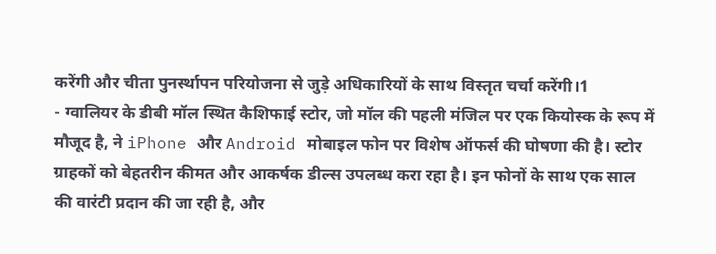करेंगी और चीता पुनर्स्थापन परियोजना से जुड़े अधिकारियों के साथ विस्तृत चर्चा करेंगी।1
- ग्वालियर के डीबी मॉल स्थित कैशिफाई स्टोर, जो मॉल की पहली मंजिल पर एक कियोस्क के रूप में मौजूद है, ने iPhone और Android मोबाइल फोन पर विशेष ऑफर्स की घोषणा की है। स्टोर ग्राहकों को बेहतरीन कीमत और आकर्षक डील्स उपलब्ध करा रहा है। इन फोनों के साथ एक साल की वारंटी प्रदान की जा रही है, और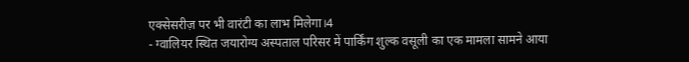एक्सेसरीज़ पर भी वारंटी का लाभ मिलेगा।4
- ग्वालियर स्थित जयारोग्य अस्पताल परिसर में पार्किंग शुल्क वसूली का एक मामला सामने आया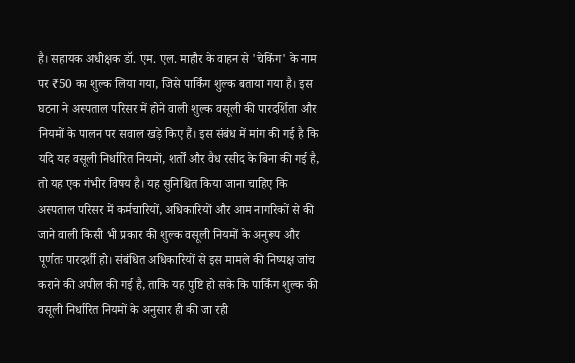है। सहायक अधीक्षक डॉ. एम. एल. माहौर के वाहन से 'चेकिंग' के नाम पर ₹50 का शुल्क लिया गया, जिसे पार्किंग शुल्क बताया गया है। इस घटना ने अस्पताल परिसर में होने वाली शुल्क वसूली की पारदर्शिता और नियमों के पालन पर सवाल खड़े किए हैं। इस संबंध में मांग की गई है कि यदि यह वसूली निर्धारित नियमों, शर्तों और वैध रसीद के बिना की गई है, तो यह एक गंभीर विषय है। यह सुनिश्चित किया जाना चाहिए कि अस्पताल परिसर में कर्मचारियों, अधिकारियों और आम नागरिकों से की जाने वाली किसी भी प्रकार की शुल्क वसूली नियमों के अनुरूप और पूर्णतः पारदर्शी हो। संबंधित अधिकारियों से इस मामले की निष्पक्ष जांच कराने की अपील की गई है, ताकि यह पुष्टि हो सके कि पार्किंग शुल्क की वसूली निर्धारित नियमों के अनुसार ही की जा रही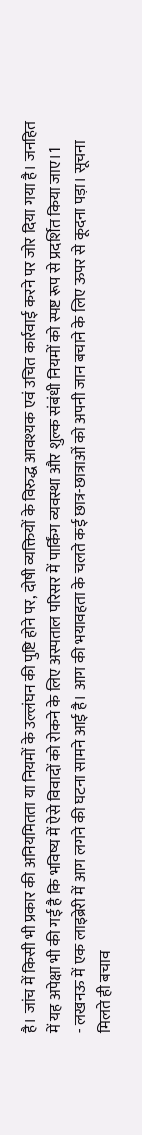है। जांच में किसी भी प्रकार की अनियमितता या नियमों के उल्लंघन की पुष्टि होने पर, दोषी व्यक्तियों के विरुद्ध आवश्यक एवं उचित कार्रवाई करने पर जोर दिया गया है। जनहित में यह अपेक्षा भी की गई है कि भविष्य में ऐसे विवादों को रोकने के लिए अस्पताल परिसर में पार्किंग व्यवस्था और शुल्क संबंधी नियमों को स्पष्ट रूप से प्रदर्शित किया जाए।1
- लखनऊ में एक लाइब्रेरी में आग लगने की घटना सामने आई है। आग की भयावहता के चलते कई छात्र-छात्राओं को अपनी जान बचाने के लिए ऊपर से कूदना पड़ा। सूचना मिलते ही बचाव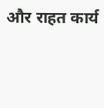और राहत कार्य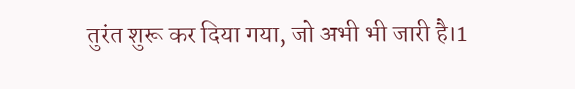तुरंत शुरू कर दिया गया, जो अभी भी जारी है।1